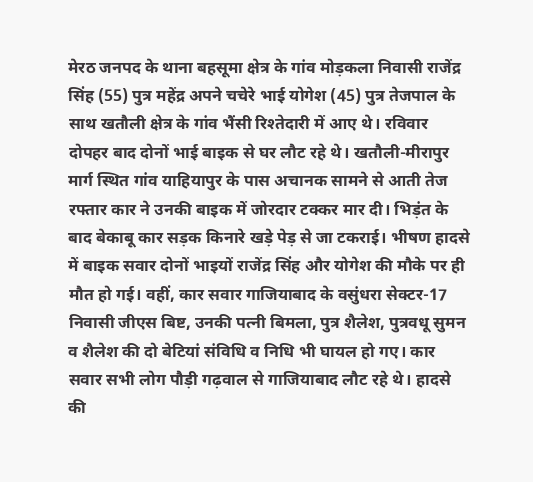मेरठ जनपद के थाना बहसूमा क्षेत्र के गांव मोड़कला निवासी राजेंद्र सिंह (55) पुत्र महेंद्र अपने चचेरे भाई योगेश (45) पुत्र तेजपाल के साथ खतौली क्षेत्र के गांव भैंसी रिश्तेदारी में आए थे। रविवार दोपहर बाद दोनों भाई बाइक से घर लौट रहे थे। खतौली-मीरापुर मार्ग स्थित गांव याहियापुर के पास अचानक सामने से आती तेज रफ्तार कार ने उनकी बाइक में जोरदार टक्कर मार दी। भिड़ंत के बाद बेकाबू कार सड़क किनारे खड़े पेड़ से जा टकराई। भीषण हादसे में बाइक सवार दोनों भाइयों राजेंद्र सिंह और योगेश की मौके पर ही मौत हो गई। वहीं, कार सवार गाजियाबाद के वसुंधरा सेक्टर-17 निवासी जीएस बिष्ट, उनकी पत्नी बिमला, पुत्र शैलेश, पुत्रवधू सुमन व शैलेश की दो बेटियां संविधि व निधि भी घायल हो गए। कार सवार सभी लोग पौड़ी गढ़वाल से गाजियाबाद लौट रहे थे। हादसे की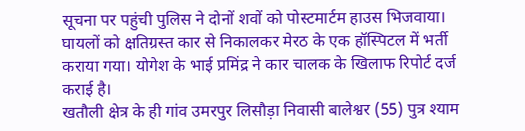सूचना पर पहुंची पुलिस ने दोनों शवों को पोस्टमार्टम हाउस भिजवाया। घायलों को क्षतिग्रस्त कार से निकालकर मेरठ के एक हॉस्पिटल में भर्ती कराया गया। योगेश के भाई प्रमिंद्र ने कार चालक के खिलाफ रिपोर्ट दर्ज कराई है।
खतौली क्षेत्र के ही गांव उमरपुर लिसौड़ा निवासी बालेश्वर (55) पुत्र श्याम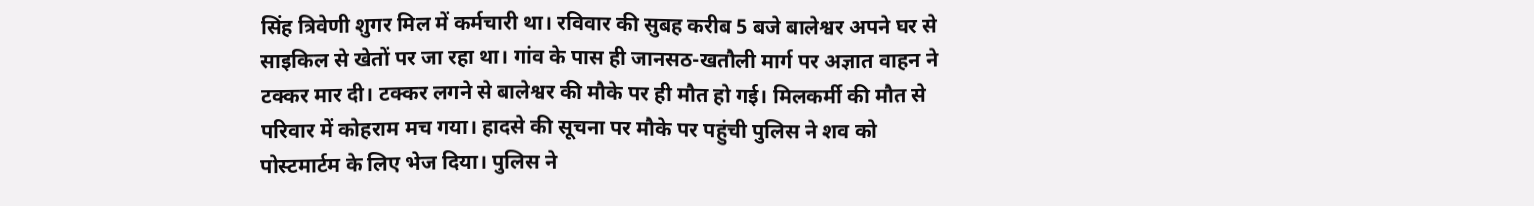सिंह त्रिवेणी शुगर मिल में कर्मचारी था। रविवार की सुबह करीब 5 बजे बालेश्वर अपने घर से साइकिल से खेतों पर जा रहा था। गांव के पास ही जानसठ-खतौली मार्ग पर अज्ञात वाहन ने टक्कर मार दी। टक्कर लगने से बालेश्वर की मौके पर ही मौत हो गई। मिलकर्मी की मौत से परिवार में कोहराम मच गया। हादसे की सूचना पर मौके पर पहुंची पुलिस ने शव को पोस्टमार्टम के लिए भेज दिया। पुलिस ने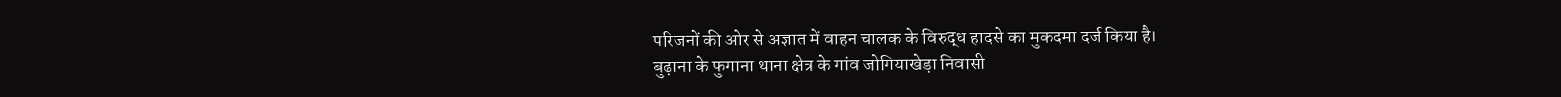परिजनों की ओर से अज्ञात में वाहन चालक के विरुद्ध हादसे का मुकदमा दर्ज किया है।
बुढ़ाना के फुगाना थाना क्षेत्र के गांव जोगियाखेड़ा निवासी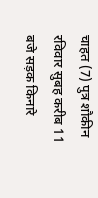चाहत (7) पुत्र शौकीन रविवार सुबह करीब 11 बजे सड़क किनारे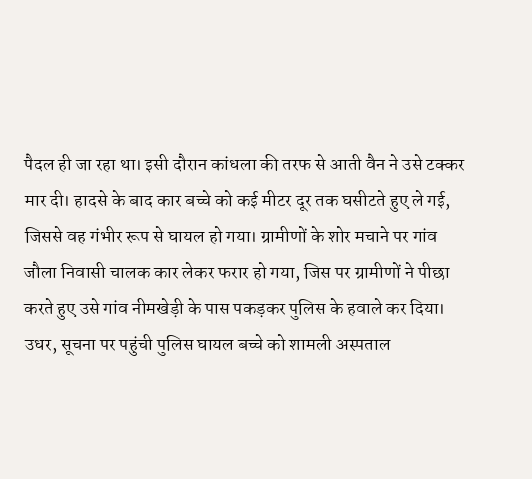पैदल ही जा रहा था। इसी दौरान कांधला की तरफ से आती वैन ने उसे टक्कर मार दी। हादसे के बाद कार बच्चे को कई मीटर दूर तक घसीटते हुए ले गई, जिससे वह गंभीर रूप से घायल हो गया। ग्रामीणों के शोर मचाने पर गांव जौला निवासी चालक कार लेकर फरार हो गया, जिस पर ग्रामीणों ने पीछा करते हुए उसे गांव नीमखेड़ी के पास पकड़कर पुलिस के हवाले कर दिया। उधर, सूचना पर पहुंची पुलिस घायल बच्चे को शामली अस्पताल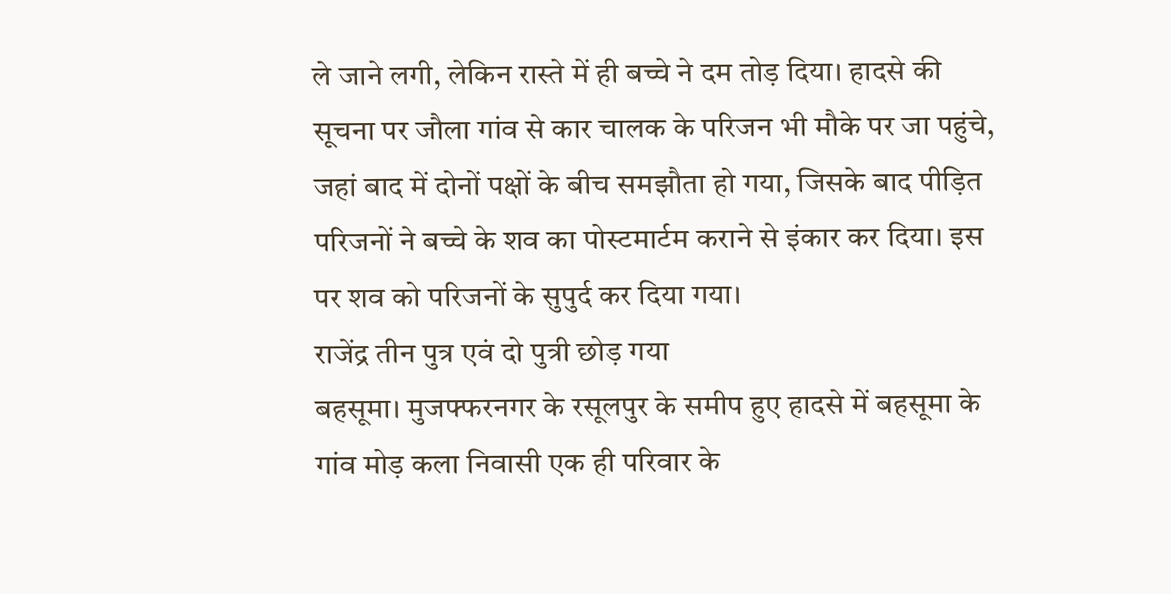ले जाने लगी, लेकिन रास्ते में ही बच्चे ने दम तोड़ दिया। हादसे की सूचना पर जौला गांव से कार चालक के परिजन भी मौके पर जा पहुंचे, जहां बाद में दोनों पक्षों के बीच समझौता हो गया, जिसके बाद पीड़ित परिजनों ने बच्चे के शव का पोस्टमार्टम कराने से इंकार कर दिया। इस पर शव को परिजनों के सुपुर्द कर दिया गया।
राजेंद्र तीन पुत्र एवं दो पुत्री छोड़ गया
बहसूमा। मुजफ्फरनगर के रसूलपुर के समीप हुए हादसे में बहसूमा के गांव मोड़ कला निवासी एक ही परिवार के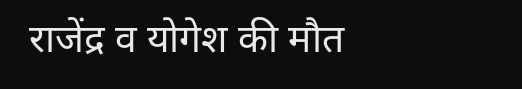राजेंद्र व योगेश की मौत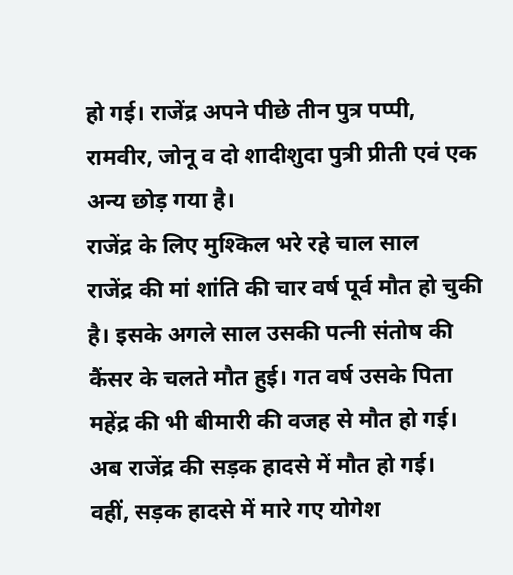हो गई। राजेंद्र अपने पीछे तीन पुत्र पप्पी, रामवीर, जोनू व दो शादीशुदा पुत्री प्रीती एवं एक अन्य छोड़ गया है।
राजेंद्र के लिए मुश्किल भरे रहे चाल साल
राजेंद्र की मां शांति की चार वर्ष पूर्व मौत हो चुकी है। इसके अगले साल उसकी पत्नी संतोष की कैंसर के चलते मौत हुई। गत वर्ष उसके पिता महेंद्र की भी बीमारी की वजह से मौत हो गई। अब राजेंद्र की सड़क हादसे में मौत हो गई।
वहीं, सड़क हादसे में मारे गए योगेश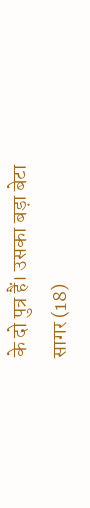के दो पुत्र हैं। उसका बड़ा बेटा सागर (18)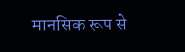मानसिक रूप से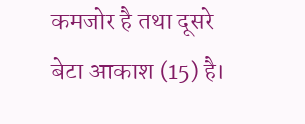कमजोर है तथा दूसरे बेटा आकाश (15) है।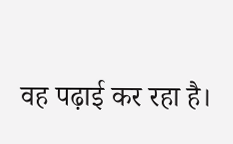वह पढ़ाई कर रहा है।